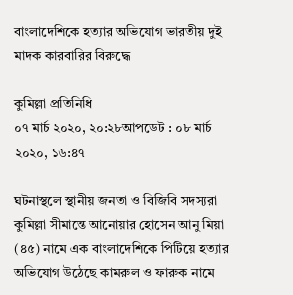বাংলাদেশিকে হত্যার অভিযোগ ভারতীয় দুই মাদক কারবারির বিরুদ্ধে

কুমিল্লা প্রতিনিধি
০৭ মার্চ ২০২০, ২০:২৮আপডেট : ০৮ মার্চ ২০২০, ১৬:৪৭

ঘটনাস্থলে স্থানীয় জনতা ও বিজিবি সদস্যরা কুমিল্লা সীমান্তে আনোয়ার হোসেন আনু মিয়া (৪৫) নামে এক বাংলাদেশিকে পিটিয়ে হত্যার অভিযোগ উঠেছে কামরুল ও ফারুক নামে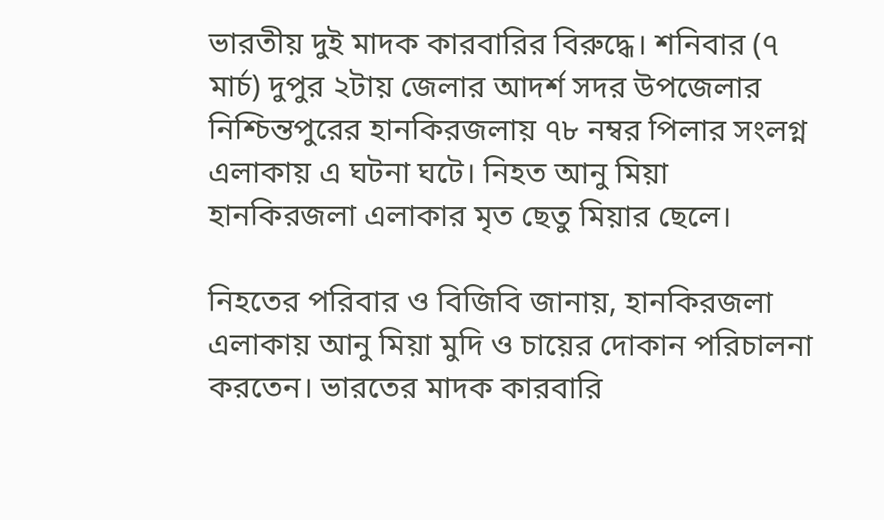ভারতীয় দুই মাদক কারবারির বিরুদ্ধে। শনিবার (৭ মার্চ) দুপুর ২টায় জেলার আদর্শ সদর উপজেলার নিশ্চিন্তপুরের হানকিরজলায় ৭৮ নম্বর পিলার সংলগ্ন এলাকায় এ ঘটনা ঘটে। নিহত আনু মিয়া হানকিরজলা এলাকার মৃত ছেতু মিয়ার ছেলে।

নিহতের পরিবার ও বিজিবি জানায়, হানকিরজলা এলাকায় আনু মিয়া মুদি ও চায়ের দোকান পরিচালনা করতেন। ভারতের মাদক কারবারি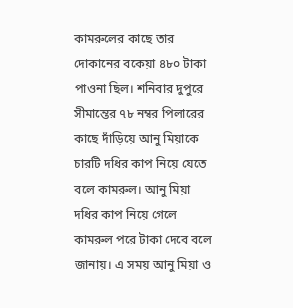কামরুলের কাছে তার দোকানের বকেয়া ৪৮০ টাকা পাওনা ছিল। শনিবার দুপুরে সীমান্তের ৭৮ নম্বর পিলারের কাছে দাঁড়িয়ে আনু মিয়াকে চারটি দধির কাপ নিয়ে যেতে বলে কামরুল। আনু মিয়া দধির কাপ নিয়ে গেলে কামরুল পরে টাকা দেবে বলে জানায়। এ সময় আনু মিয়া ও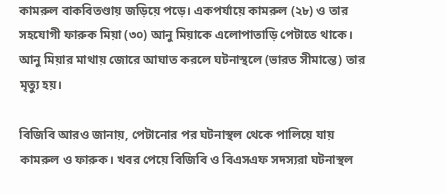কামরুল বাকবিতণ্ডায় জড়িয়ে পড়ে। একপর্যায়ে কামরুল (২৮) ও তার সহযোগী ফারুক মিয়া (৩০) আনু মিয়াকে এলোপাতাড়ি পেটাতে থাকে। আনু মিয়ার মাথায় জোরে আঘাত করলে ঘটনাস্থলে (ভারত সীমান্তে) তার মৃত্যু হয়।

বিজিবি আরও জানায়, পেটানোর পর ঘটনাস্থল থেকে পালিয়ে যায় কামরুল ও ফারুক। খবর পেয়ে বিজিবি ও বিএসএফ সদস্যরা ঘটনাস্থল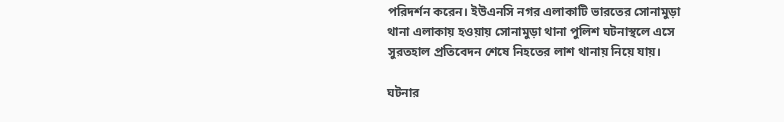পরিদর্শন করেন। ইউএনসি নগর এলাকাটি ভারতের সোনামুড়া থানা এলাকায় হওয়ায় সোনামুড়া থানা পুলিশ ঘটনাস্থলে এসে সুরতহাল প্রতিবেদন শেষে নিহতের লাশ থানায় নিয়ে যায়।

ঘটনার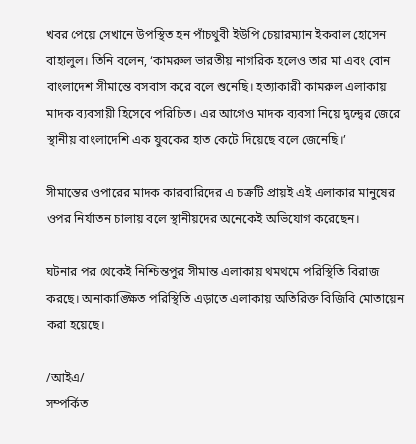খবর পেয়ে সেখানে উপস্থিত হন পাঁচথুবী ইউপি চেয়ারম্যান ইকবাল হোসেন বাহালুল। তিনি বলেন, ‘কামরুল ভারতীয় নাগরিক হলেও তার মা এবং বোন বাংলাদেশ সীমান্তে বসবাস করে বলে শুনেছি। হত্যাকারী কামরুল এলাকায় মাদক ব্যবসায়ী হিসেবে পরিচিত। এর আগেও মাদক ব্যবসা নিয়ে দ্বন্দ্বের জেরে স্থানীয় বাংলাদেশি এক যুবকের হাত কেটে দিয়েছে বলে জেনেছি।’

সীমান্তের ওপারের মাদক কারবারিদের এ চক্রটি প্রায়ই এই এলাকার মানুষের ওপর নির্যাতন চালায় বলে স্থানীয়দের অনেকেই অভিযোগ করেছেন।

ঘটনার পর থেকেই নিশ্চিন্তপুর সীমান্ত এলাকায় থমথমে পরিস্থিতি বিরাজ করছে। অনাকাঙ্ক্ষিত পরিস্থিতি এড়াতে এলাকায় অতিরিক্ত বিজিবি মোতায়েন করা হয়েছে।

/আইএ/
সম্পর্কিত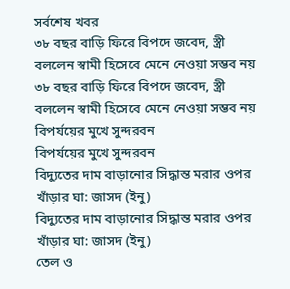সর্বশেষ খবর
৩৮ বছর বাড়ি ফিরে বিপদে জবেদ, স্ত্রী বললেন স্বামী হিসেবে মেনে নেওয়া সম্ভব নয়
৩৮ বছর বাড়ি ফিরে বিপদে জবেদ, স্ত্রী বললেন স্বামী হিসেবে মেনে নেওয়া সম্ভব নয়
বিপর্যয়ের মুখে সুন্দরবন
বিপর্যয়ের মুখে সুন্দরবন
বিদ্যুতের দাম বাড়ানোর সিদ্ধান্ত মরার ওপর খাঁড়ার ঘা: জাসদ (ইনু)
বিদ্যুতের দাম বাড়ানোর সিদ্ধান্ত মরার ওপর খাঁড়ার ঘা: জাসদ (ইনু)
তেল ও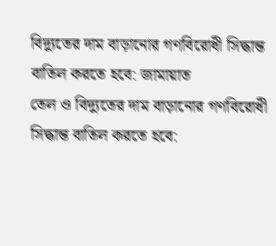বিদ্যুতের দাম বাড়ানোর গণবিরোধী সিদ্ধান্ত বাতিল করতে হবে: জামায়াত
তেল ও বিদ্যুতের দাম বাড়ানোর গণবিরোধী সিদ্ধান্ত বাতিল করতে হবে: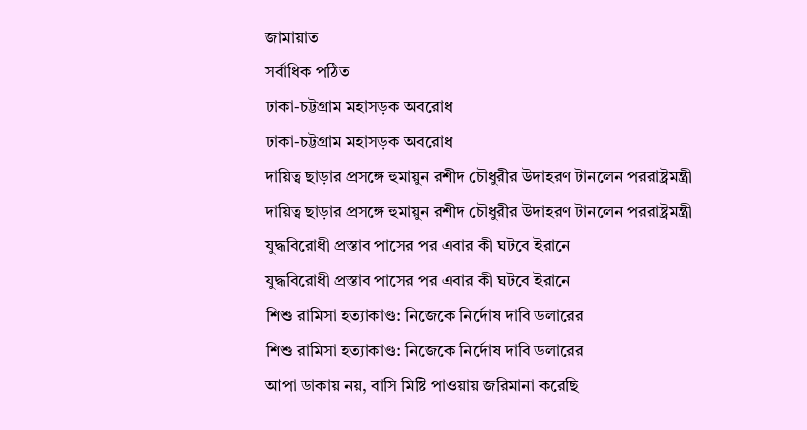জামায়াত
সর্বাধিক পঠিত
ঢাকা-চট্টগ্রাম মহাসড়ক অবরোধ
ঢাকা-চট্টগ্রাম মহাসড়ক অবরোধ
দায়িত্ব ছাড়ার প্রসঙ্গে হুমায়ুন রশীদ চৌধুরীর উদাহরণ টানলেন পররাষ্ট্রমন্ত্রী
দায়িত্ব ছাড়ার প্রসঙ্গে হুমায়ুন রশীদ চৌধুরীর উদাহরণ টানলেন পররাষ্ট্রমন্ত্রী
যুদ্ধবিরোধী প্রস্তাব পাসের পর এবার কী ঘটবে ইরানে
যুদ্ধবিরোধী প্রস্তাব পাসের পর এবার কী ঘটবে ইরানে
শিশু রামিসা হত্যাকাণ্ড: নিজেকে নির্দোষ দাবি ডলারের
শিশু রামিসা হত্যাকাণ্ড: নিজেকে নির্দোষ দাবি ডলারের
আপা ডাকায় নয়, বাসি মিষ্টি পাওয়ায় জরিমানা করেছি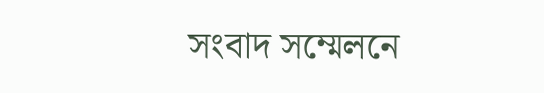সংবাদ সম্মেলনে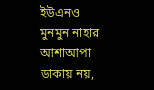ইউএনও মুনমুন নাহার আশাআপা ডাকায় নয়,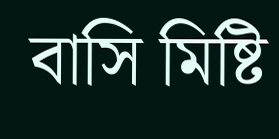বাসি মিষ্টি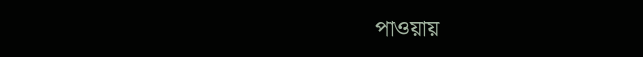পাওয়ায়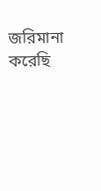জরিমানা করেছি